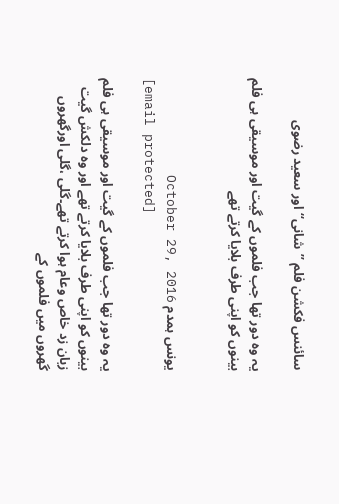سائنس فکشن فلم ’’شانی‘‘ اور سعید رضوی

یہ وہ دور تھا جب فلموں کے گیت اور موسیقی ہی فلم بینوں کو اپنی طرف بلایا کرتے تھے


یونس ہمدم October 29, 2016
[email protected]

یہ وہ دور تھا جب فلموں کے گیت اور موسیقی ہی فلم بینوں کو اپنی طرف بلایا کرتے تھے اور وہ دلکش گیت زبان زد خاص وعام ہوا کرتے تھے۔گلی ،گلی اورگھروں گھروں میں فلموں کے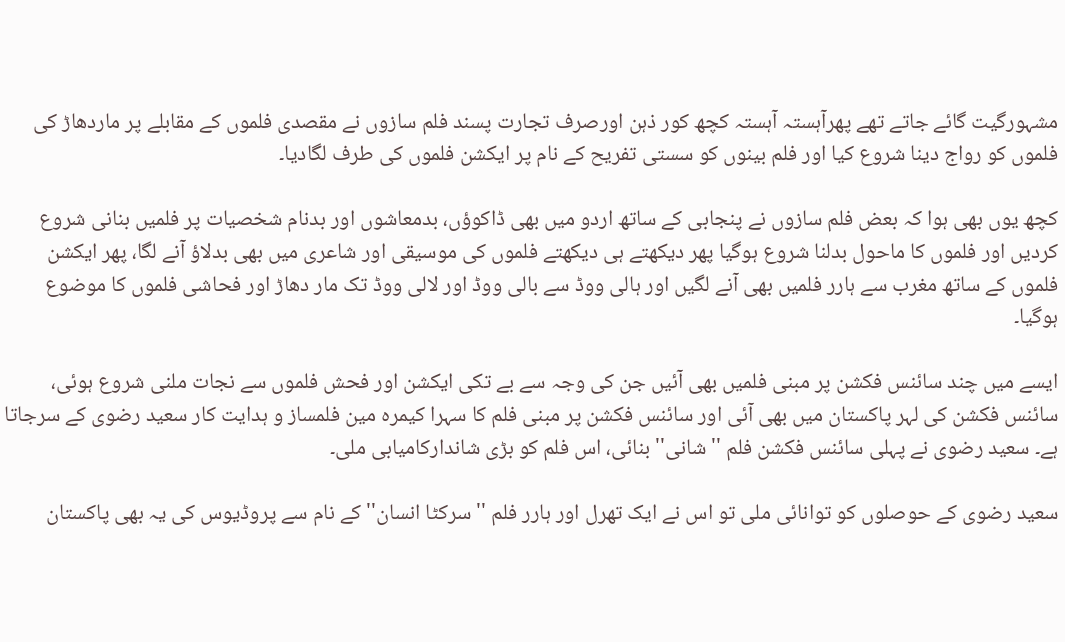مشہورگیت گائے جاتے تھے پھرآہستہ آہستہ کچھ کور ذہن اورصرف تجارت پسند فلم سازوں نے مقصدی فلموں کے مقابلے پر ماردھاڑ کی فلموں کو رواج دینا شروع کیا اور فلم بینوں کو سستی تفریح کے نام پر ایکشن فلموں کی طرف لگادیا۔

کچھ یوں بھی ہوا کہ بعض فلم سازوں نے پنجابی کے ساتھ اردو میں بھی ڈاکوؤں، بدمعاشوں اور بدنام شخصیات پر فلمیں بنانی شروع کردیں اور فلموں کا ماحول بدلنا شروع ہوگیا پھر دیکھتے ہی دیکھتے فلموں کی موسیقی اور شاعری میں بھی بدلاؤ آنے لگا، پھر ایکشن فلموں کے ساتھ مغرب سے ہارر فلمیں بھی آنے لگیں اور ہالی ووڈ سے بالی ووڈ اور لالی ووڈ تک مار دھاڑ اور فحاشی فلموں کا موضوع ہوگیا۔

ایسے میں چند سائنس فکشن پر مبنی فلمیں بھی آئیں جن کی وجہ سے بے تکی ایکشن اور فحش فلموں سے نجات ملنی شروع ہوئی، سائنس فکشن کی لہر پاکستان میں بھی آئی اور سائنس فکشن پر مبنی فلم کا سہرا کیمرہ مین فلمساز و ہدایت کار سعید رضوی کے سرجاتا ہے۔ سعید رضوی نے پہلی سائنس فکشن فلم ''شانی'' بنائی، اس فلم کو بڑی شاندارکامیابی ملی۔

سعید رضوی کے حوصلوں کو توانائی ملی تو اس نے ایک تھرل اور ہارر فلم ''سرکٹا انسان'' کے نام سے پروڈیوس کی یہ بھی پاکستان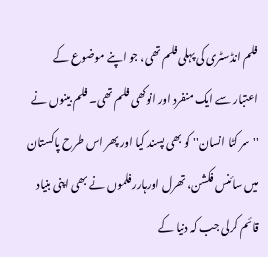فلم انڈسٹری کی پہلی فلم تھی، جو اپنے موضوع کے اعتبار سے ایک منفرد اور انوکھی فلم تھی۔ فلم بینوں نے ''سر کٹا انسان'' کو بھی پسند کیا اور پھر اس طرح پاکستان میں سائنس فکشن، تھرل اورہارر فلموں نے بھی اپنی بنیاد قائم کرلی جب کہ دنیا کے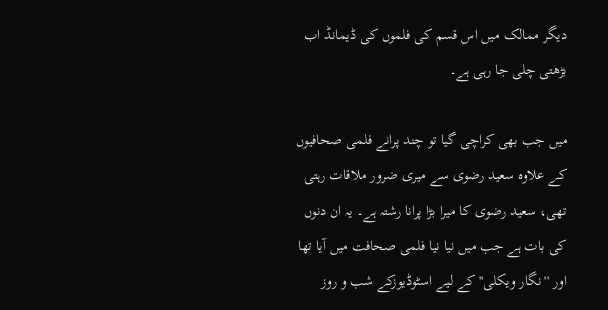دیگر ممالک میں اس قسم کی فلموں کی ڈیمانڈ اب بڑھتی چلی جا رہی ہے۔

میں جب بھی کراچی گیا تو چند پرانے فلمی صحافیوں کے علاوہ سعید رضوی سے میری ضرور ملاقات رہتی تھی، سعید رضوی کا میرا بڑا پرانا رشتہ ہے۔ یہ ان دنوں کی بات ہے جب میں نیا نیا فلمی صحافت میں آیا تھا اور ''نگار ویکلی'' کے لیے اسٹوڈیوزکے شب و روز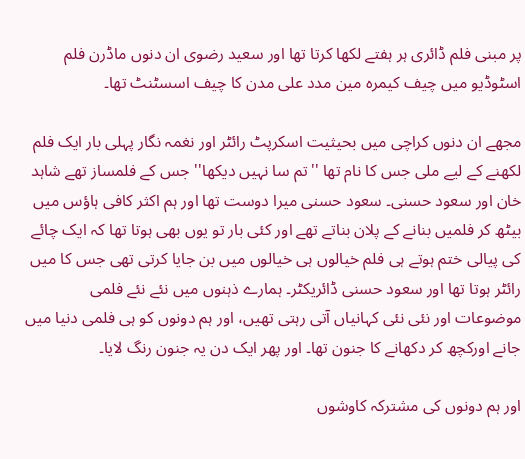پر مبنی فلم ڈائری ہر ہفتے لکھا کرتا تھا اور سعید رضوی ان دنوں ماڈرن فلم اسٹوڈیو میں چیف کیمرہ مین مدد علی مدن کا چیف اسسٹنٹ تھا۔

مجھے ان دنوں کراچی میں بحیثیت اسکرپٹ رائٹر اور نغمہ نگار پہلی بار ایک فلم لکھنے کے لیے ملی جس کا نام تھا ''تم سا نہیں دیکھا'' جس کے فلمساز تھے شاہد خان اور سعود حسنی۔ سعود حسنی میرا دوست تھا اور ہم اکثر کافی ہاؤس میں بیٹھ کر فلمیں بنانے کے پلان بناتے تھے اور کئی بار تو یوں بھی ہوتا تھا کہ ایک چائے کی پیالی ختم ہوتے ہی فلم خیالوں ہی خیالوں میں بن جایا کرتی تھی جس کا میں رائٹر ہوتا تھا اور سعود حسنی ڈائریکٹر۔ ہمارے ذہنوں میں نئے نئے فلمی موضوعات اور نئی نئی کہانیاں آتی رہتی تھیں، اور ہم دونوں کو ہی فلمی دنیا میں جانے اورکچھ کر دکھانے کا جنون تھا۔ اور پھر ایک دن یہ جنون رنگ لایا۔

اور ہم دونوں کی مشترکہ کاوشوں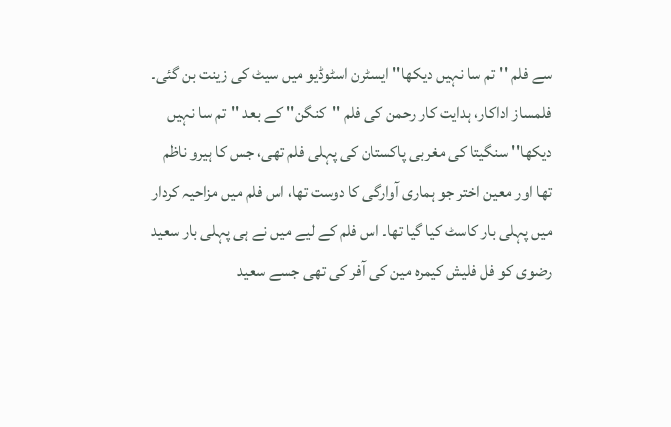سے فلم ''تم سا نہیں دیکھا'' ایسٹرن اسٹوڈیو میں سیٹ کی زینت بن گئی۔ فلمساز اداکار، ہدایت کار رحمن کی فلم ''کنگن'' کے بعد ''تم سا نہیں دیکھا'' سنگیتا کی مغربی پاکستان کی پہلی فلم تھی، جس کا ہیرو ناظم تھا اور معین اختر جو ہماری آوارگی کا دوست تھا، اس فلم میں مزاحیہ کردار میں پہلی بار کاسٹ کیا گیا تھا۔ اس فلم کے لیے میں نے ہی پہلی بار سعید رضوی کو فل فلیش کیمرہ مین کی آفر کی تھی جسے سعید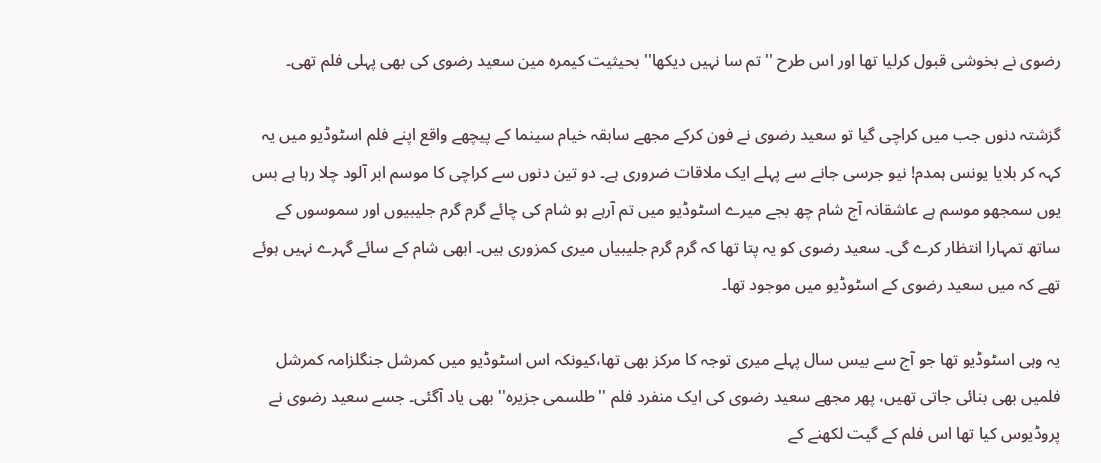رضوی نے بخوشی قبول کرلیا تھا اور اس طرح ''تم سا نہیں دیکھا'' بحیثیت کیمرہ مین سعید رضوی کی بھی پہلی فلم تھی۔

گزشتہ دنوں جب میں کراچی گیا تو سعید رضوی نے فون کرکے مجھے سابقہ خیام سینما کے پیچھے واقع اپنے فلم اسٹوڈیو میں یہ کہہ کر بلایا یونس ہمدم! نیو جرسی جانے سے پہلے ایک ملاقات ضروری ہے۔ دو تین دنوں سے کراچی کا موسم ابر آلود چلا رہا ہے بس یوں سمجھو موسم ہے عاشقانہ آج شام چھ بجے میرے اسٹوڈیو میں تم آرہے ہو شام کی چائے گرم گرم جلیبیوں اور سموسوں کے ساتھ تمہارا انتظار کرے گی۔ سعید رضوی کو یہ پتا تھا کہ گرم گرم جلیبیاں میری کمزوری ہیں۔ ابھی شام کے سائے گہرے نہیں ہوئے تھے کہ میں سعید رضوی کے اسٹوڈیو میں موجود تھا۔

یہ وہی اسٹوڈیو تھا جو آج سے بیس سال پہلے میری توجہ کا مرکز بھی تھا،کیونکہ اس اسٹوڈیو میں کمرشل جنگلزامہ کمرشل فلمیں بھی بنائی جاتی تھیں، پھر مجھے سعید رضوی کی ایک منفرد فلم ''طلسمی جزیرہ'' بھی یاد آگئی۔ جسے سعید رضوی نے پروڈیوس کیا تھا اس فلم کے گیت لکھنے کے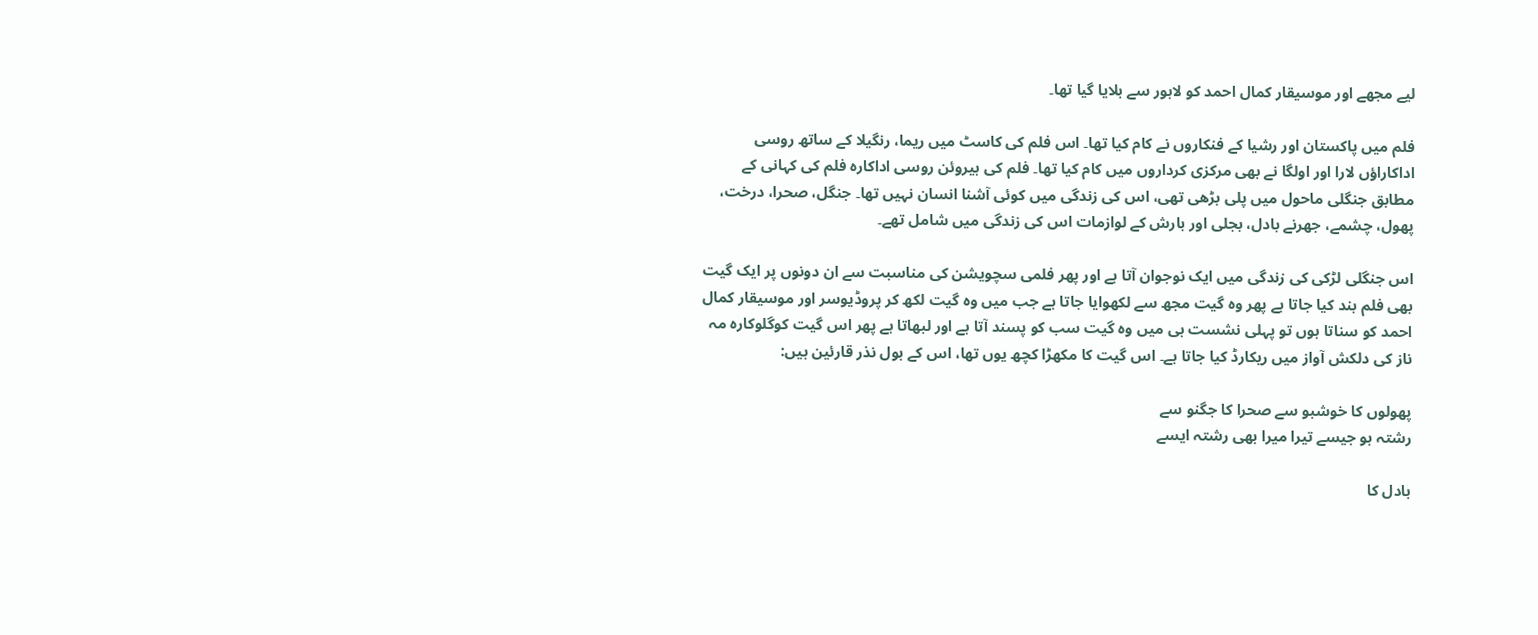لیے مجھے اور موسیقار کمال احمد کو لاہور سے بلایا گیا تھا۔

فلم میں پاکستان اور رشیا کے فنکاروں نے کام کیا تھا۔ اس فلم کی کاسٹ میں ریما، رنگیلا کے ساتھ روسی اداکاراؤں لارا اور اولگا نے بھی مرکزی کرداروں میں کام کیا تھا۔ فلم کی ہیروئن روسی اداکارہ فلم کی کہانی کے مطابق جنگلی ماحول میں پلی بڑھی تھی، اس کی زندگی میں کوئی آشنا انسان نہیں تھا۔ جنگل، صحرا، درخت، پھول، چشمے، جھرنے بادل، بجلی اور بارش کے لوازمات اس کی زندگی میں شامل تھے۔

اس جنگلی لڑکی کی زندگی میں ایک نوجوان آتا ہے اور پھر فلمی سچویشن کی مناسبت سے ان دونوں پر ایک گیت بھی فلم بند کیا جاتا ہے پھر وہ گیت مجھ سے لکھوایا جاتا ہے جب میں وہ گیت لکھ کر پروڈیوسر اور موسیقار کمال احمد کو سناتا ہوں تو پہلی نشست ہی میں وہ گیت سب کو پسند آتا ہے اور لبھاتا ہے پھر اس گیت کوگلوکارہ مہ ناز کی دلکش آواز میں ریکارڈ کیا جاتا ہے۔ اس گیت کا مکھڑا کچھ یوں تھا، اس کے بول نذر قارئین ہیں:

پھولوں کا خوشبو سے صحرا کا جگنو سے
رشتہ ہو جیسے تیرا میرا بھی رشتہ ایسے

بادل کا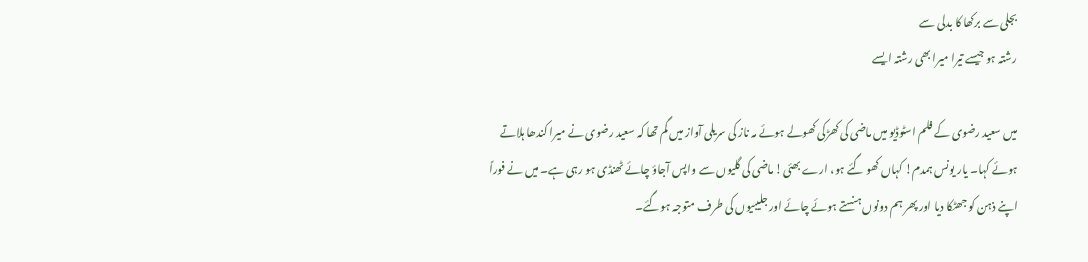بجلی سے برکھا کا بدلی سے
رشتہ ہو جیسے تیرا میرا بھی رشتہ ایسے

میں سعید رضوی کے فلم اسٹوڈیو میں ماضی کی کھڑکی کھولے ہوئے مہ ناز کی سریلی آواز میں گم تھا کہ سعید رضوی نے میرا کندھا ہلاتے ہوئے کہا۔ یار یونس ہمدم! کہاں کھو گئے ہو، ارے بھئی! ماضی کی گلیوں سے واپس آجاؤ چائے ٹھنڈی ہو رہی ہے۔ میں نے فوراً اپنے ذہن کو جھٹکا دیا اور پھر ہم دونوں ہنستے ہوئے چائے اور جلیبیوں کی طرف متوجہ ہوگئے۔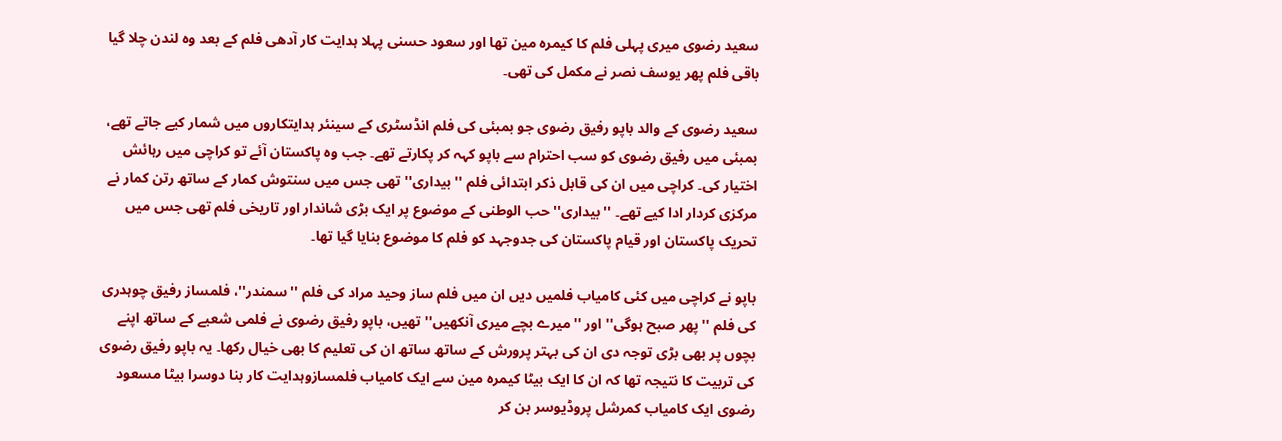سعید رضوی میری پہلی فلم کا کیمرہ مین تھا اور سعود حسنی پہلا ہدایت کار آدھی فلم کے بعد وہ لندن چلا گیا باقی فلم پھر یوسف نصر نے مکمل کی تھی۔

سعید رضوی کے والد باپو رفیق رضوی جو بمبئی کی فلم انڈسٹری کے سینئر ہدایتکاروں میں شمار کیے جاتے تھے، بمبئی میں رفیق رضوی کو سب احترام سے باپو کہہ کر پکارتے تھے۔ جب وہ پاکستان آئے تو کراچی میں رہائش اختیار کی۔ کراچی میں ان کی قابل ذکر ابتدائی فلم ''بیداری'' تھی جس میں سنتوش کمار کے ساتھ رتن کمار نے مرکزی کردار ادا کیے تھے۔ ''بیداری'' حب الوطنی کے موضوع پر ایک بڑی شاندار اور تاریخی فلم تھی جس میں تحریک پاکستان اور قیام پاکستان کی جدوجہد کو فلم کا موضوع بنایا گیا تھا۔

باپو نے کراچی میں کئی کامیاب فلمیں دیں ان میں فلم ساز وحید مراد کی فلم ''سمندر''، فلمساز رفیق چوہدری کی فلم ''پھر صبح ہوگی'' اور ''میرے بچے میری آنکھیں'' تھیں، باپو رفیق رضوی نے فلمی شعبے کے ساتھ اپنے بچوں پر بھی بڑی توجہ دی ان کی بہتر پرورش کے ساتھ ساتھ ان کی تعلیم کا بھی خیال رکھا۔ یہ باپو رفیق رضوی کی تربیت کا نتیجہ تھا کہ ان کا ایک بیٹا کیمرہ مین سے ایک کامیاب فلمسازوہدایت کار بنا دوسرا بیٹا مسعود رضوی ایک کامیاب کمرشل پروڈیوسر بن کر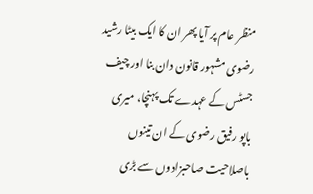منظر عام پر آیا پھر ان کا ایک بیٹا رشید رضوی مشہور قانون دان بنا اور چیف جسٹس کے عہدے تک پہنچا، میری باپو رفیق رضوی کے ان تینوں باصلاحیت صاحبزادوں سے بڑی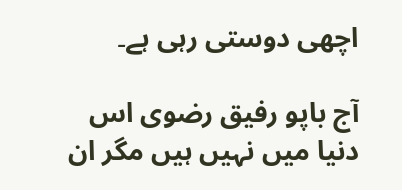اچھی دوستی رہی ہے۔

آج باپو رفیق رضوی اس دنیا میں نہیں ہیں مگر ان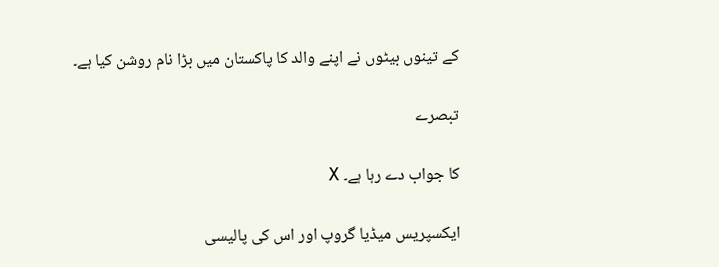کے تینوں بیٹوں نے اپنے والد کا پاکستان میں بڑا نام روشن کیا ہے۔

تبصرے

کا جواب دے رہا ہے۔ X

ایکسپریس میڈیا گروپ اور اس کی پالیسی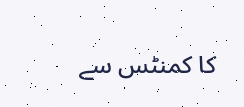کا کمنٹس سے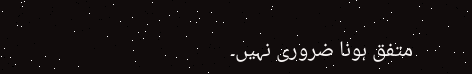متفق ہونا ضروری نہیں۔